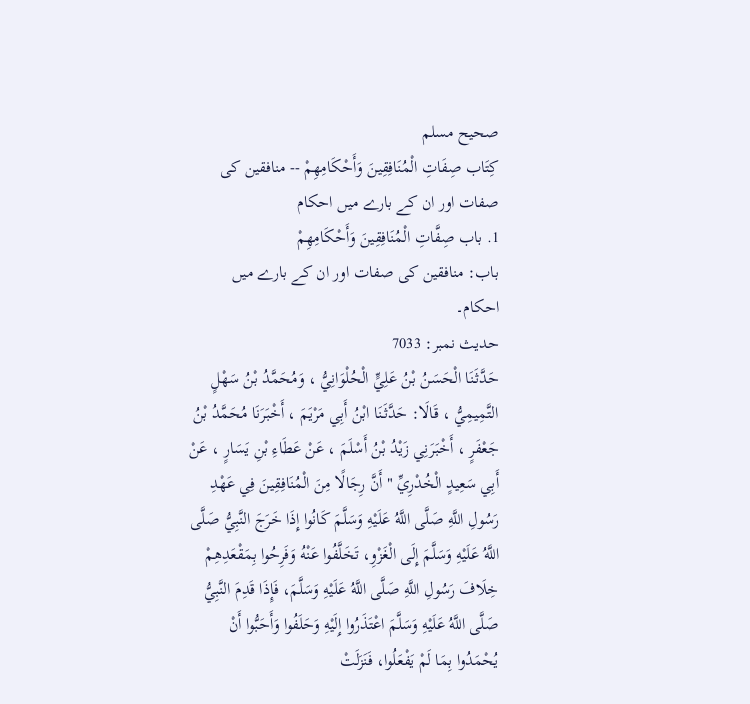صحيح مسلم
كِتَاب صِفَاتِ الْمُنَافِقِينَ وَأَحْكَامِهِمْ -- منافقین کی صفات اور ان کے بارے میں احکام
1. باب صِفَّاتِ الْمُنَافِقِينَ وَأَحْكَامِهِمْ
باب: منافقین کی صفات اور ان کے بارے میں احکام۔
حدیث نمبر: 7033
حَدَّثَنَا الْحَسَنُ بْنُ عَلِيٍّ الْحُلْوَانِيُّ ، وَمُحَمَّدُ بْنُ سَهْلٍ التَّمِيمِيُّ ، قَالَا: حَدَّثَنَا ابْنُ أَبِي مَرْيَمَ ، أَخْبَرَنَا مُحَمَّدُ بْنُ جَعْفَرٍ ، أَخْبَرَنِي زَيْدُ بْنُ أَسْلَمَ ، عَنْ عَطَاءِ بْنِ يَسَارٍ ، عَنْ أَبِي سَعِيدٍ الْخُدْرِيِّ " أَنَّ رِجَالًا مِنَ الْمُنَافِقِينَ فِي عَهْدِ رَسُولِ اللَّهِ صَلَّى اللَّهُ عَلَيْهِ وَسَلَّمَ كَانُوا إِذَا خَرَجَ النَّبِيُّ صَلَّى اللَّهُ عَلَيْهِ وَسَلَّمَ إِلَى الْغَزْوِ، تَخَلَّفُوا عَنْهُ وَفَرِحُوا بِمَقْعَدِهِمْ خِلَافَ رَسُولِ اللَّهِ صَلَّى اللَّهُ عَلَيْهِ وَسَلَّمَ، فَإِذَا قَدِمَ النَّبِيُّ صَلَّى اللَّهُ عَلَيْهِ وَسَلَّمَ اعْتَذَرُوا إِلَيْهِ وَحَلَفُوا وَأَحَبُّوا أَنْ يُحْمَدُوا بِمَا لَمْ يَفْعَلُوا، فَنَزَلَتْ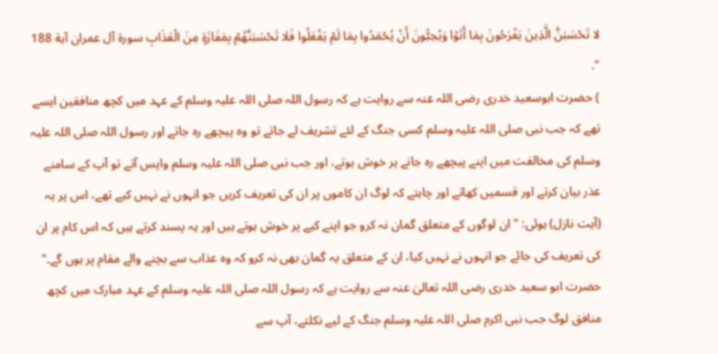لا تَحْسَبَنَّ الَّذِينَ يَفْرَحُونَ بِمَا أَتَوْا وَيُحِبُّونَ أَنْ يُحْمَدُوا بِمَا لَمْ يَفْعَلُوا فَلا تَحْسَبَنَّهُمْ بِمَفَازَةٍ مِنَ الْعَذَابِ سورة آل عمران آية 188 ".
) حضرت ابوسعید خدری رضی اللہ عنہ سے روایت ہے کہ رسول اللہ صلی اللہ علیہ وسلم کے عہد میں کچھ منافقین ایسے تھے کہ جب نبی صلی اللہ علیہ وسلم کسی جنگ کے لئے تشریف لے جاتے تو وہ پیچھے رہ جاتے اور رسول اللہ صلی اللہ علیہ وسلم کی مخالفت میں اپنے پیچھے رہ جانے پر خوش ہوتے، اور جب نبی صلی اللہ علیہ وسلم واپس آتے تو آپ کے سامنے عذر بیان کرتے اور قسمیں کھاتے اور چاہتے کہ لوگ ان کاموں پر ان کی تعریف کریں جو انہوں نے نہیں کیے تھے، اس پر یہ (آیت نازل) ہوئی: "ان لوگوں کے متعلق گمان نہ کرو جو اپنے کیے پر خوش ہوتے ہیں اور یہ پسند کرتے ہیں کہ اس کام پر ان کی تعریف کی جائے جو انہوں نے نہیں کیا، ان کے متعلق یہ گمان بھی نہ کرو کہ وہ عذاب سے بچنے والے مقام پر ہوں گے۔"
حضرت ابو سعید خدری رضی اللہ تعالیٰ عنہ سے روایت ہے کہ رسول اللہ صلی اللہ علیہ وسلم کے عہد مبارک میں کچھ منافق لوگ جب نبی اکرم صلی اللہ علیہ وسلم جنگ کے لیے نکلتے، آپ سے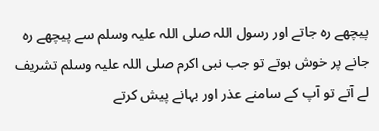پیچھے رہ جاتے اور رسول اللہ صلی اللہ علیہ وسلم سے پیچھے رہ جانے پر خوش ہوتے تو جب نبی اکرم صلی اللہ علیہ وسلم تشریف لے آتے تو آپ کے سامنے عذر اور بہانے پیش کرتے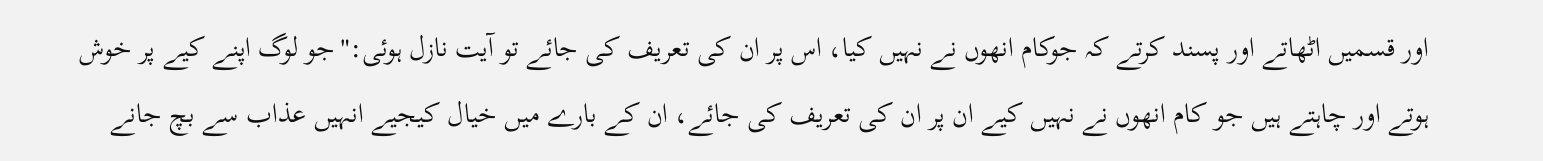اور قسمیں اٹھاتے اور پسند کرتے کہ جوکام انھوں نے نہیں کیا، اس پر ان کی تعریف کی جائے تو آیت نازل ہوئی:"جو لوگ اپنے کیے پر خوش ہوتے اور چاہتے ہیں جو کام انھوں نے نہیں کیے ان پر ان کی تعریف کی جائے، ان کے بارے میں خیال کیجیے انہیں عذاب سے بچ جانے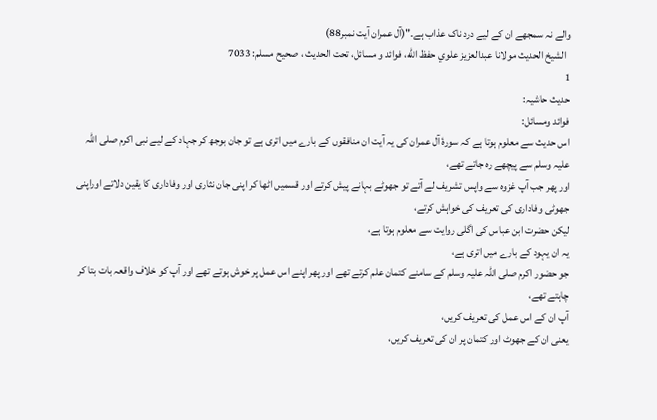والے نہ سمجھے ان کے لیے درد ناک عذاب ہے۔"(آل عمران آیت نمبر88)
  الشيخ الحديث مولانا عبدالعزيز علوي حفظ الله، فوائد و مسائل، تحت الحديث ، صحيح مسلم: 7033
1
حدیث حاشیہ:
فوائد ومسائل:
اس حدیث سے معلوم ہوتا ہے کہ سورۂ آل عمران کی یہ آیت ان منافقوں کے بارے میں اتری ہے تو جان بوجھ کر جہاد کے لیے نبی اکرم صلی اللہ علیہ وسلم سے پیچھے رہ جاتے تھے،
اور پھر جب آپ غزوہ سے واپس تشریف لے آتے تو جھوٹے بہانے پیش کرتے اور قسمیں اٹھا کر اپنی جان نثاری اور وفاداری کا یقین دلاتے اوراپنی جھوٹی وفاداری کی تعریف کی خواہش کرتے،
لیکن حضرت ابن عباس کی اگلی روایت سے معلوم ہوتا ہے،
یہ ان یہود کے بارے میں اتری ہے،
جو حضور اکرم صلی اللہ علیہ وسلم کے سامنے کتمان علم کرتے تھے اور پھر اپنے اس عمل پر خوش ہوتے تھے اور آپ کو خلاف واقعہ بات بتا کر چاہتے تھے،
آپ ان کے اس عمل کی تعریف کریں،
یعنی ان کے جھوٹ اور کتمان پر ان کی تعریف کریں،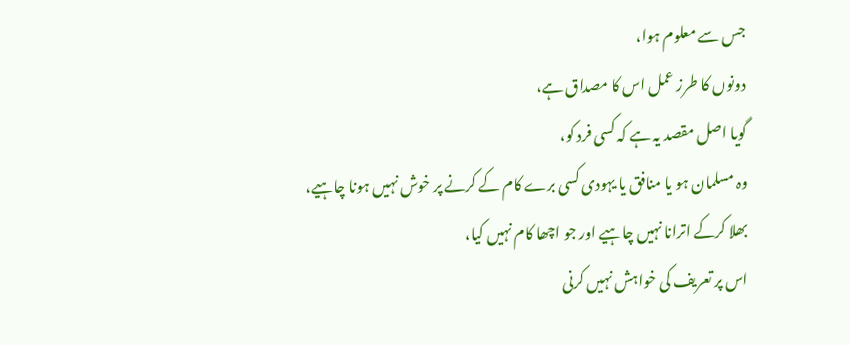جس سے معلوم ہوا،
دونوں کا طرز عمل اس کا مصداق ہے،
گویا اصل مقصد یہ ہے کہ کسی فرد کو،
وہ مسلمان ہو یا منافق یا یہودی کسی برے کام کے کرنے پر خوش نہیں ہونا چاہیے،
بھلا کرکے اترانا نہیں چاہیے اور جو اچھا کام نہیں کیا،
اس پر تعریف کی خواہش نہیں کرنی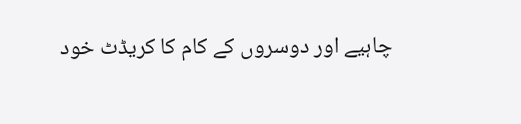چاہیے اور دوسروں کے کام کا کریڈٹ خود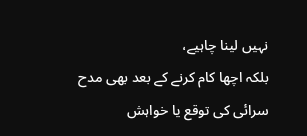نہیں لینا چاہیے،
بلکہ اچھا کام کرنے کے بعد بھی مدح سرائی کی توقع یا خواہش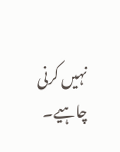نہیں کرنی چاہیے۔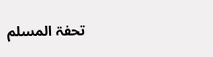تحفۃ المسلم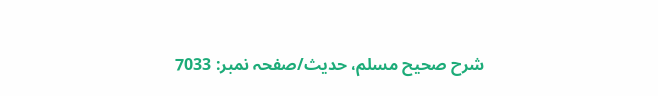شرح صحیح مسلم، حدیث/صفحہ نمبر: 7033